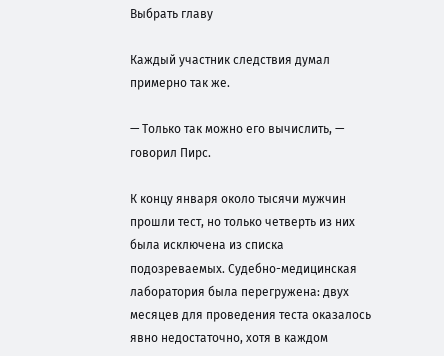Выбрать главу

Каждый участник следствия думал примерно так же.

— Только так можно его вычислить, — говорил Пирс.

К концу января около тысячи мужчин прошли тест, но только четверть из них была исключена из списка подозреваемых. Судебно-медицинская лаборатория была перегружена: двух месяцев для проведения теста оказалось явно недостаточно, хотя в каждом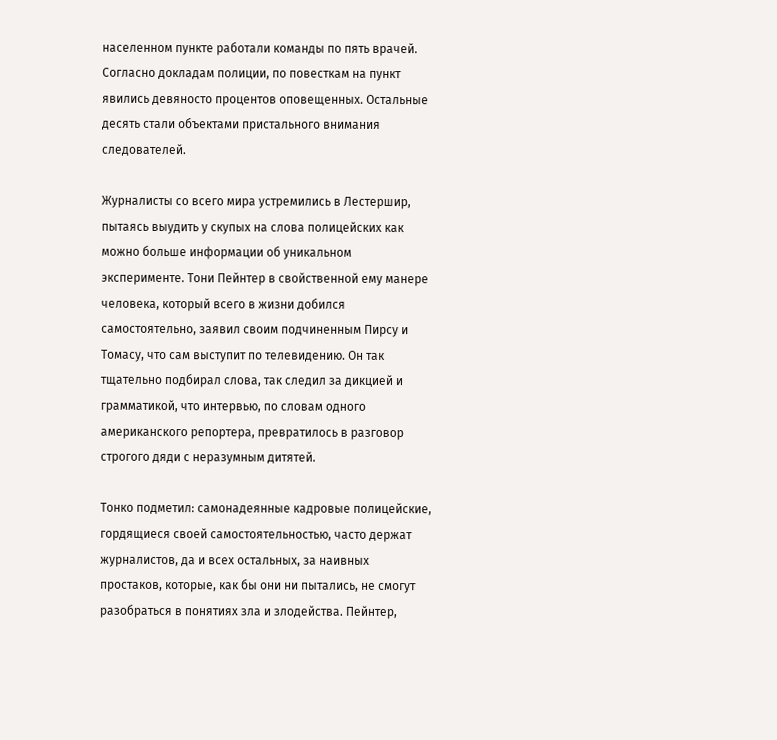населенном пункте работали команды по пять врачей. Согласно докладам полиции, по повесткам на пункт явились девяносто процентов оповещенных. Остальные десять стали объектами пристального внимания следователей.

Журналисты со всего мира устремились в Лестершир, пытаясь выудить у скупых на слова полицейских как можно больше информации об уникальном эксперименте. Тони Пейнтер в свойственной ему манере человека, который всего в жизни добился самостоятельно, заявил своим подчиненным Пирсу и Томасу, что сам выступит по телевидению. Он так тщательно подбирал слова, так следил за дикцией и грамматикой, что интервью, по словам одного американского репортера, превратилось в разговор строгого дяди с неразумным дитятей.

Тонко подметил: самонадеянные кадровые полицейские, гордящиеся своей самостоятельностью, часто держат журналистов, да и всех остальных, за наивных простаков, которые, как бы они ни пытались, не смогут разобраться в понятиях зла и злодейства. Пейнтер,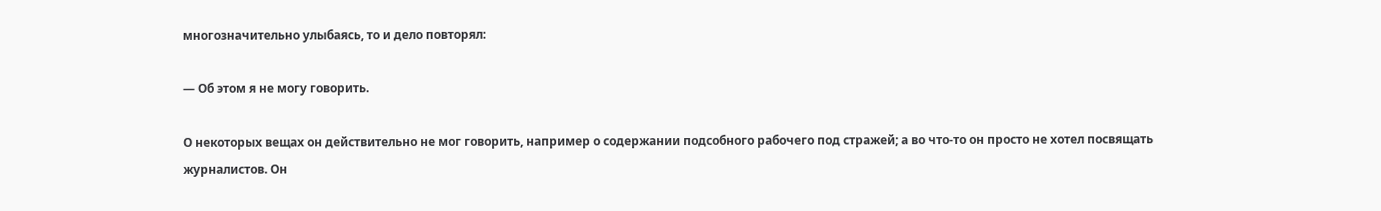многозначительно улыбаясь, то и дело повторял:

— Об этом я не могу говорить.

О некоторых вещах он действительно не мог говорить, например о содержании подсобного рабочего под стражей; а во что-то он просто не хотел посвящать журналистов. Он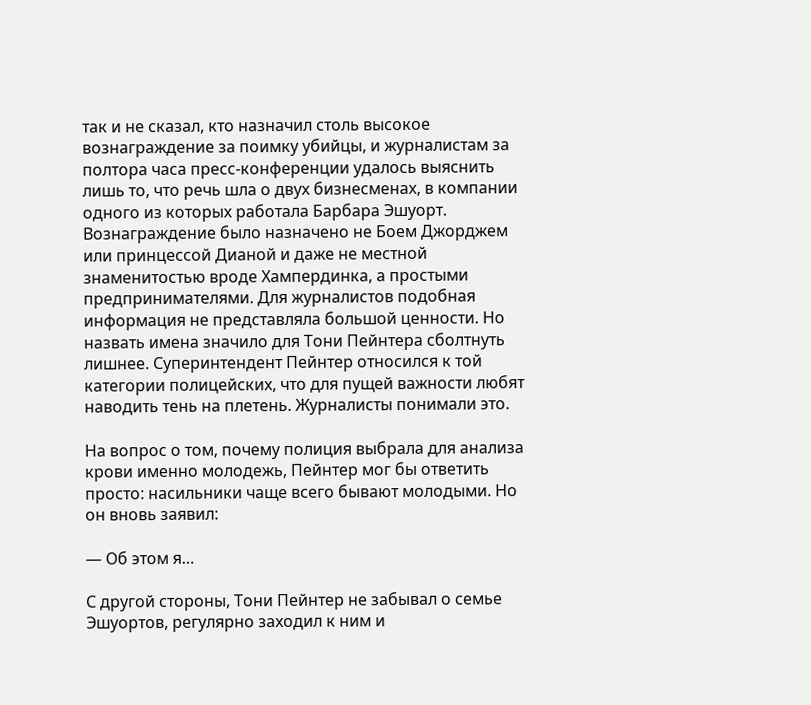так и не сказал, кто назначил столь высокое вознаграждение за поимку убийцы, и журналистам за полтора часа пресс-конференции удалось выяснить лишь то, что речь шла о двух бизнесменах, в компании одного из которых работала Барбара Эшуорт. Вознаграждение было назначено не Боем Джорджем или принцессой Дианой и даже не местной знаменитостью вроде Хампердинка, а простыми предпринимателями. Для журналистов подобная информация не представляла большой ценности. Но назвать имена значило для Тони Пейнтера сболтнуть лишнее. Суперинтендент Пейнтер относился к той категории полицейских, что для пущей важности любят наводить тень на плетень. Журналисты понимали это.

На вопрос о том, почему полиция выбрала для анализа крови именно молодежь, Пейнтер мог бы ответить просто: насильники чаще всего бывают молодыми. Но он вновь заявил:

— Об этом я…

С другой стороны, Тони Пейнтер не забывал о семье Эшуортов, регулярно заходил к ним и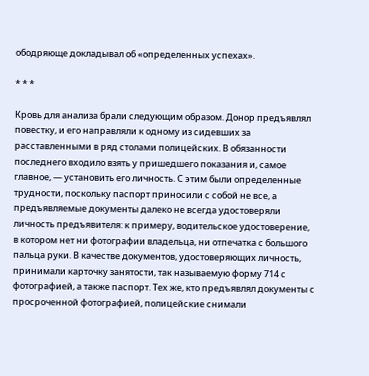ободряюще докладывал об «определенных успехах».

* * *

Кровь для анализа брали следующим образом. Донор предъявлял повестку, и его направляли к одному из сидевших за расставленными в ряд столами полицейских. В обязанности последнего входило взять у пришедшего показания и, самое главное, — установить его личность. С этим были определенные трудности, поскольку паспорт приносили с собой не все, а предъявляемые документы далеко не всегда удостоверяли личность предъявителя: к примеру, водительское удостоверение, в котором нет ни фотографии владельца, ни отпечатка с большого пальца руки. В качестве документов, удостоверяющих личность, принимали карточку занятости, так называемую форму 714 с фотографией, а также паспорт. Тех же, кто предъявлял документы с просроченной фотографией, полицейские снимали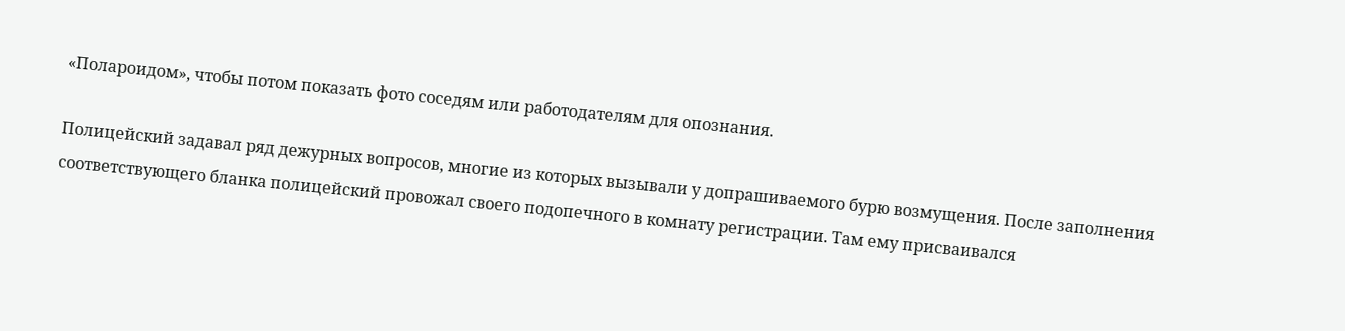«Полароидом», чтобы потом показать фото соседям или работодателям для опознания.

Полицейский задавал ряд дежурных вопросов, многие из которых вызывали у допрашиваемого бурю возмущения. После заполнения соответствующего бланка полицейский провожал своего подопечного в комнату регистрации. Там ему присваивался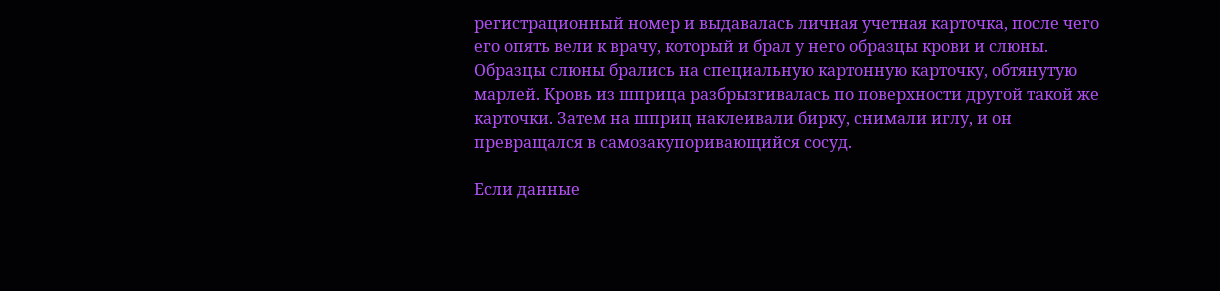регистрационный номер и выдавалась личная учетная карточка, после чего его опять вели к врачу, который и брал у него образцы крови и слюны. Образцы слюны брались на специальную картонную карточку, обтянутую марлей. Кровь из шприца разбрызгивалась по поверхности другой такой же карточки. Затем на шприц наклеивали бирку, снимали иглу, и он превращался в самозакупоривающийся сосуд.

Если данные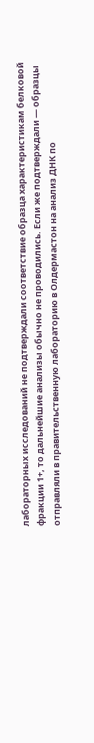лабораторных исследований не подтверждали соответствие образца характеристикам белковой фракции 1+, то дальнейшие анализы обычно не проводились. Если же подтверждали — образцы отправляли в правительственную лабораторию в Олдермастон на анализ ДНК по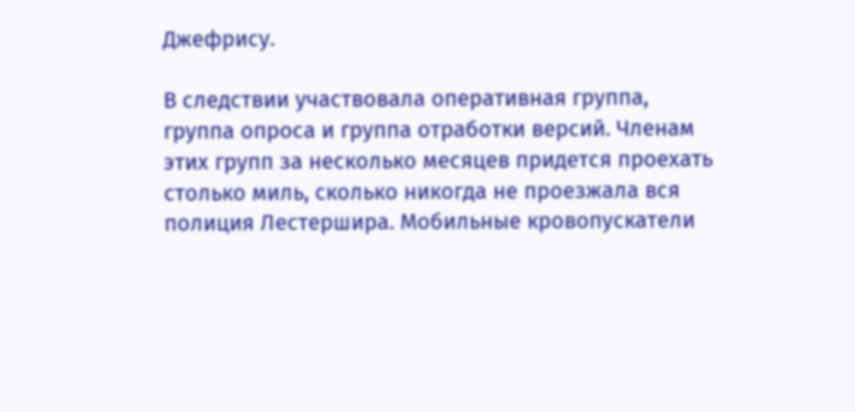Джефрису.

В следствии участвовала оперативная группа, группа опроса и группа отработки версий. Членам этих групп за несколько месяцев придется проехать столько миль, сколько никогда не проезжала вся полиция Лестершира. Мобильные кровопускатели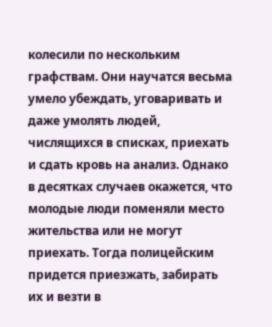колесили по нескольким графствам. Они научатся весьма умело убеждать, уговаривать и даже умолять людей, числящихся в списках, приехать и сдать кровь на анализ. Однако в десятках случаев окажется, что молодые люди поменяли место жительства или не могут приехать. Тогда полицейским придется приезжать, забирать их и везти в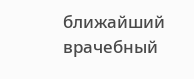ближайший врачебный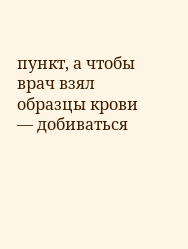пункт, а чтобы врач взял образцы крови — добиваться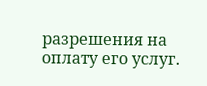разрешения на оплату его услуг.